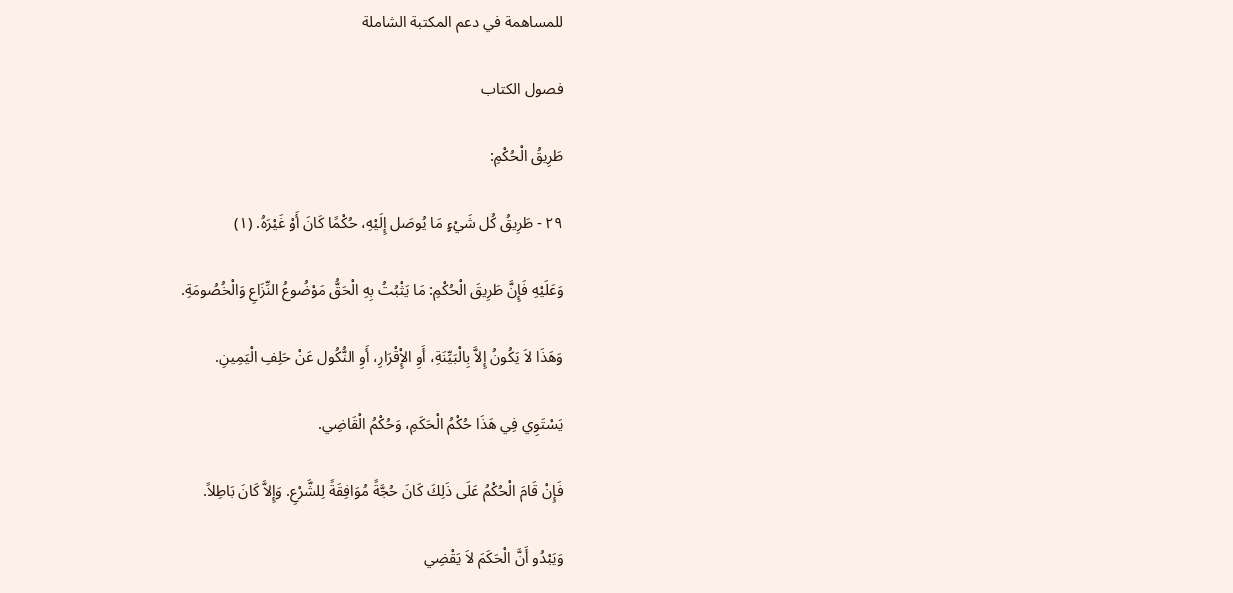للمساهمة في دعم المكتبة الشاملة

فصول الكتاب

طَرِيقُ الْحُكْمِ:

٢٩ - طَرِيقُ كُل شَيْءٍ مَا يُوصَل إِلَيْهِ، حُكْمًا كَانَ أَوْ غَيْرَهُ. (١)

وَعَلَيْهِ فَإِنَّ طَرِيقَ الْحُكْمِ: مَا يَثْبُتُ بِهِ الْحَقُّ مَوْضُوعُ النِّزَاعِ وَالْخُصُومَةِ.

وَهَذَا لاَ يَكُونُ إِلاَّ بِالْبَيِّنَةِ، أَوِ الإِْقْرَارِ، أَوِ النُّكُول عَنْ حَلِفِ الْيَمِينِ.

يَسْتَوِي فِي هَذَا حُكْمُ الْحَكَمِ، وَحُكْمُ الْقَاضِي.

فَإِنْ قَامَ الْحُكْمُ عَلَى ذَلِكَ كَانَ حُجَّةً مُوَافِقَةً لِلشَّرْعِ. وَإِلاَّ كَانَ بَاطِلاً.

وَيَبْدُو أَنَّ الْحَكَمَ لاَ يَقْضِي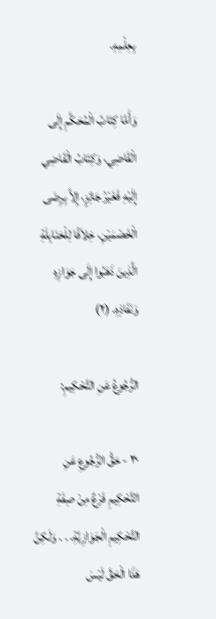بِعِلْمِهِ.

وَأَمَّا كِتَابُ الْمُحَكَّمِ إِلَى الْقَاضِي، وَكِتَابُ الْقَاضِي إِلَيْهِ فَغَيْرُ جَائِزٍ، إِلاَّ بِرِضَى الْخَصْمَيْنِ، خِلاَفًا لِلْحَنَابِلَةِ الَّذِينَ ذَهَبُوا إِلَى جَوَازِهِ وَنَفَاذِهِ. (٢)

الرُّجُوعُ عَنِ التَّحْكِيمِ:

٣٠ - حَقُّ الرُّجُوعِ عَنِ التَّحْكِيمِ فَرْعٌ مِنْ صِفَةِ التَّحْكِيمِ الْجَوَازِيَّةِ. . . وَلَكِنَّ هَذَا الْحَقَّ لَيْسَ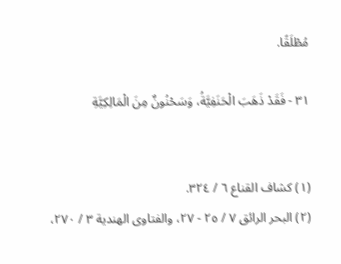مُطْلَقًا.

٣١ - فَقَدْ ذَهَبَ الْحَنَفِيَّةُ، وَسَحْنُونٌ مِنَ الْمَالِكِيَّةِ


(١) كشاف القناع ٦ / ٣٢٤.
(٢) البحر الرائق ٧ / ٢٥ - ٢٧، والفتاوى الهندية ٣ / ٢٧٠،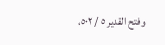وفتح القدير ٥ / ٥٠٢،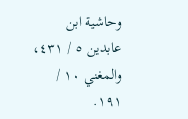وحاشية ابن عابدين ٥ / ٤٣١، والمغني ١٠ / ١٩١.